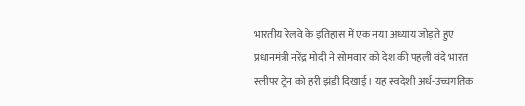भारतीय रेलवे के इतिहास में एक नया अध्याय जोड़ते हुए प्रधानमंत्री नरेंद्र मोदी ने सोमवार को देश की पहली वंदे भारत स्लीपर ट्रेन को हरी झंडी दिखाई। यह स्वदेशी अर्ध-उच्चगतिक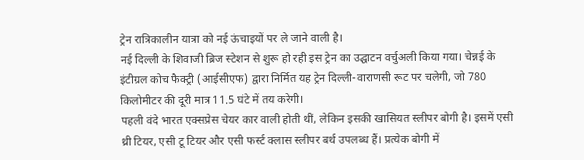ट्रेन रात्रिकालीन यात्रा को नई ऊंचाइयों पर ले जाने वाली है।
नई दिल्ली के शिवाजी ब्रिज स्टेशन से शुरू हो रही इस ट्रेन का उद्घाटन वर्चुअली किया गया। चेन्नई के इंटीग्रल कोच फैक्ट्री (आईसीएफ) द्वारा निर्मित यह ट्रेन दिल्ली-वाराणसी रूट पर चलेगी, जो 780 किलोमीटर की दूरी मात्र 11.5 घंटे में तय करेगी।
पहली वंदे भारत एक्सप्रेस चेयर कार वाली होती थीं, लेकिन इसकी खासियत स्लीपर बोगी है। इसमें एसी थ्री टियर, एसी टू टियर और एसी फर्स्ट क्लास स्लीपर बर्थ उपलब्ध हैं। प्रत्येक बोगी में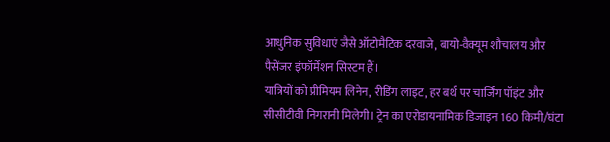आधुनिक सुविधाएं जैसे ऑटोमैटिक दरवाजे, बायो-वैक्यूम शौचालय और पैसेंजर इंफॉर्मेशन सिस्टम हैं।
यात्रियों को प्रीमियम लिनेन, रीडिंग लाइट, हर बर्थ पर चार्जिंग पॉइंट और सीसीटीवी निगरानी मिलेगी। ट्रेन का एरोडायनामिक डिजाइन 160 किमी/घंटा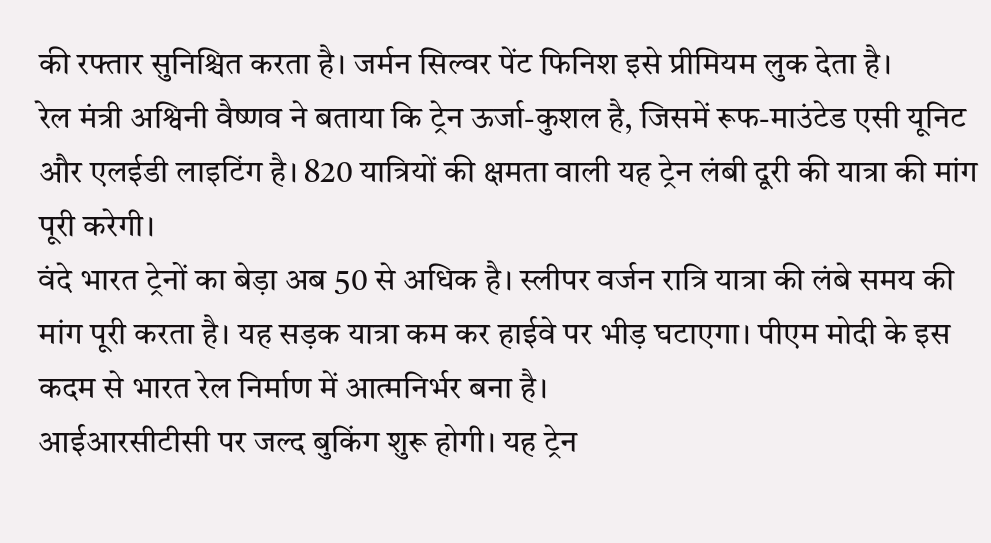की रफ्तार सुनिश्चित करता है। जर्मन सिल्वर पेंट फिनिश इसे प्रीमियम लुक देता है।
रेल मंत्री अश्विनी वैष्णव ने बताया कि ट्रेन ऊर्जा-कुशल है, जिसमें रूफ-माउंटेड एसी यूनिट और एलईडी लाइटिंग है। 820 यात्रियों की क्षमता वाली यह ट्रेन लंबी दूरी की यात्रा की मांग पूरी करेगी।
वंदे भारत ट्रेनों का बेड़ा अब 50 से अधिक है। स्लीपर वर्जन रात्रि यात्रा की लंबे समय की मांग पूरी करता है। यह सड़क यात्रा कम कर हाईवे पर भीड़ घटाएगा। पीएम मोदी के इस कदम से भारत रेल निर्माण में आत्मनिर्भर बना है।
आईआरसीटीसी पर जल्द बुकिंग शुरू होगी। यह ट्रेन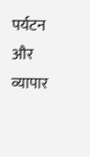पर्यटन और व्यापार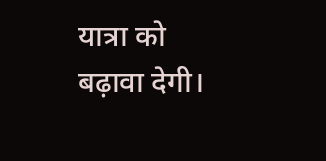यात्रा को बढ़ावा देगी।